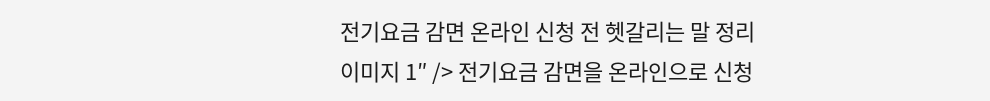전기요금 감면 온라인 신청 전 헷갈리는 말 정리
이미지 1″ /> 전기요금 감면을 온라인으로 신청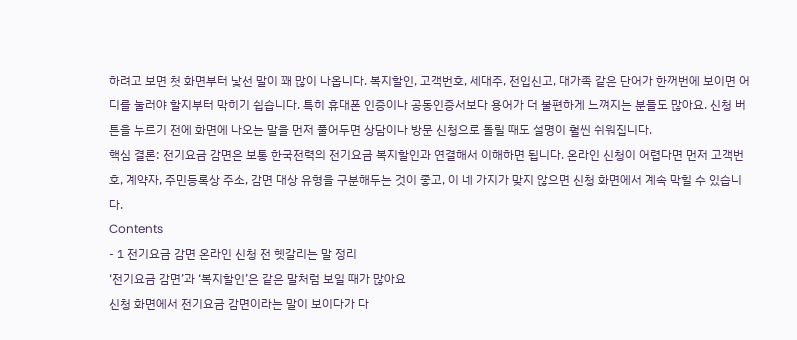하려고 보면 첫 화면부터 낯선 말이 꽤 많이 나옵니다. 복지할인, 고객번호, 세대주, 전입신고, 대가족 같은 단어가 한꺼번에 보이면 어디를 눌러야 할지부터 막히기 쉽습니다. 특히 휴대폰 인증이나 공동인증서보다 용어가 더 불편하게 느껴지는 분들도 많아요. 신청 버튼을 누르기 전에 화면에 나오는 말을 먼저 풀어두면 상담이나 방문 신청으로 돌릴 때도 설명이 훨씬 쉬워집니다.
핵심 결론: 전기요금 감면은 보통 한국전력의 전기요금 복지할인과 연결해서 이해하면 됩니다. 온라인 신청이 어렵다면 먼저 고객번호, 계약자, 주민등록상 주소, 감면 대상 유형을 구분해두는 것이 좋고, 이 네 가지가 맞지 않으면 신청 화면에서 계속 막힐 수 있습니다.
Contents
- 1 전기요금 감면 온라인 신청 전 헷갈리는 말 정리
‘전기요금 감면’과 ‘복지할인’은 같은 말처럼 보일 때가 많아요
신청 화면에서 전기요금 감면이라는 말이 보이다가 다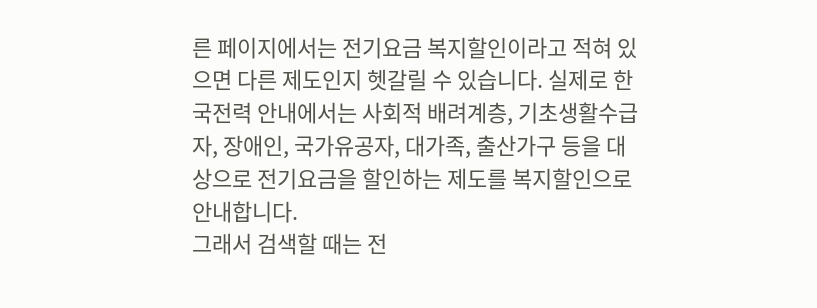른 페이지에서는 전기요금 복지할인이라고 적혀 있으면 다른 제도인지 헷갈릴 수 있습니다. 실제로 한국전력 안내에서는 사회적 배려계층, 기초생활수급자, 장애인, 국가유공자, 대가족, 출산가구 등을 대상으로 전기요금을 할인하는 제도를 복지할인으로 안내합니다.
그래서 검색할 때는 전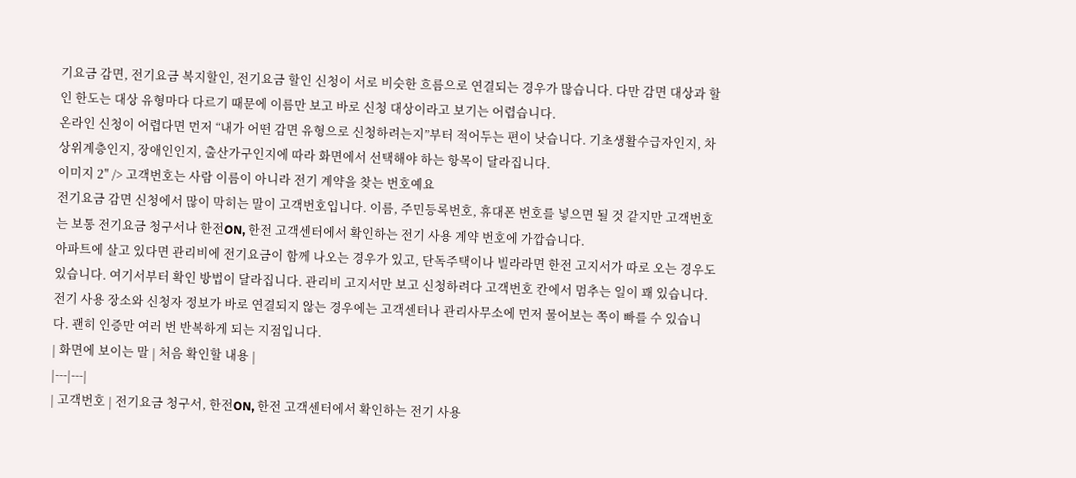기요금 감면, 전기요금 복지할인, 전기요금 할인 신청이 서로 비슷한 흐름으로 연결되는 경우가 많습니다. 다만 감면 대상과 할인 한도는 대상 유형마다 다르기 때문에 이름만 보고 바로 신청 대상이라고 보기는 어렵습니다.
온라인 신청이 어렵다면 먼저 “내가 어떤 감면 유형으로 신청하려는지”부터 적어두는 편이 낫습니다. 기초생활수급자인지, 차상위계층인지, 장애인인지, 출산가구인지에 따라 화면에서 선택해야 하는 항목이 달라집니다.
이미지 2″ /> 고객번호는 사람 이름이 아니라 전기 계약을 찾는 번호예요
전기요금 감면 신청에서 많이 막히는 말이 고객번호입니다. 이름, 주민등록번호, 휴대폰 번호를 넣으면 될 것 같지만 고객번호는 보통 전기요금 청구서나 한전ON, 한전 고객센터에서 확인하는 전기 사용 계약 번호에 가깝습니다.
아파트에 살고 있다면 관리비에 전기요금이 함께 나오는 경우가 있고, 단독주택이나 빌라라면 한전 고지서가 따로 오는 경우도 있습니다. 여기서부터 확인 방법이 달라집니다. 관리비 고지서만 보고 신청하려다 고객번호 칸에서 멈추는 일이 꽤 있습니다.
전기 사용 장소와 신청자 정보가 바로 연결되지 않는 경우에는 고객센터나 관리사무소에 먼저 물어보는 쪽이 빠를 수 있습니다. 괜히 인증만 여러 번 반복하게 되는 지점입니다.
| 화면에 보이는 말 | 처음 확인할 내용 |
|---|---|
| 고객번호 | 전기요금 청구서, 한전ON, 한전 고객센터에서 확인하는 전기 사용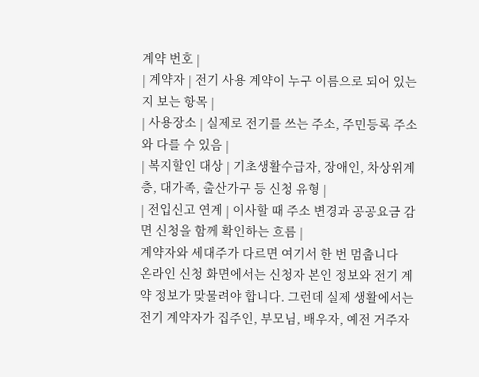계약 번호 |
| 계약자 | 전기 사용 계약이 누구 이름으로 되어 있는지 보는 항목 |
| 사용장소 | 실제로 전기를 쓰는 주소, 주민등록 주소와 다를 수 있음 |
| 복지할인 대상 | 기초생활수급자, 장애인, 차상위계층, 대가족, 출산가구 등 신청 유형 |
| 전입신고 연계 | 이사할 때 주소 변경과 공공요금 감면 신청을 함께 확인하는 흐름 |
계약자와 세대주가 다르면 여기서 한 번 멈춥니다
온라인 신청 화면에서는 신청자 본인 정보와 전기 계약 정보가 맞물려야 합니다. 그런데 실제 생활에서는 전기 계약자가 집주인, 부모님, 배우자, 예전 거주자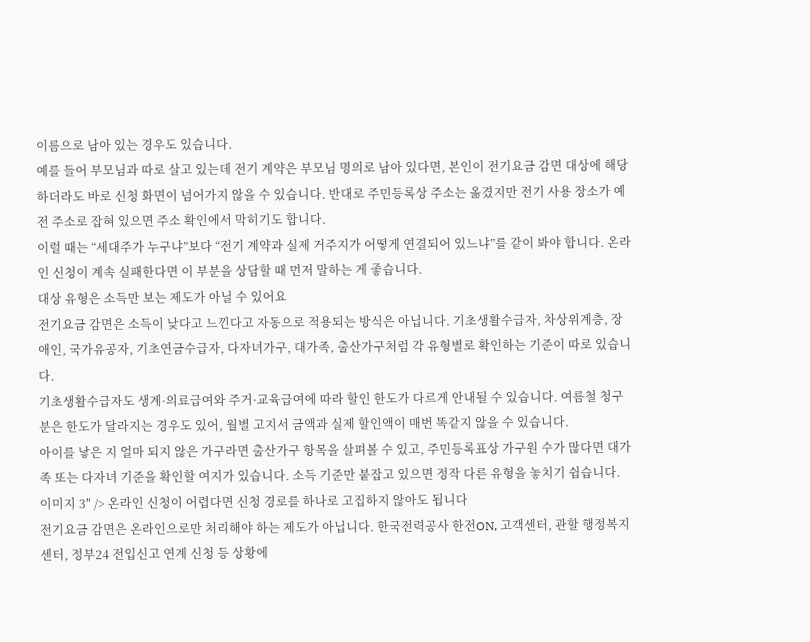이름으로 남아 있는 경우도 있습니다.
예를 들어 부모님과 따로 살고 있는데 전기 계약은 부모님 명의로 남아 있다면, 본인이 전기요금 감면 대상에 해당하더라도 바로 신청 화면이 넘어가지 않을 수 있습니다. 반대로 주민등록상 주소는 옮겼지만 전기 사용 장소가 예전 주소로 잡혀 있으면 주소 확인에서 막히기도 합니다.
이럴 때는 “세대주가 누구냐”보다 “전기 계약과 실제 거주지가 어떻게 연결되어 있느냐”를 같이 봐야 합니다. 온라인 신청이 계속 실패한다면 이 부분을 상담할 때 먼저 말하는 게 좋습니다.
대상 유형은 소득만 보는 제도가 아닐 수 있어요
전기요금 감면은 소득이 낮다고 느낀다고 자동으로 적용되는 방식은 아닙니다. 기초생활수급자, 차상위계층, 장애인, 국가유공자, 기초연금수급자, 다자녀가구, 대가족, 출산가구처럼 각 유형별로 확인하는 기준이 따로 있습니다.
기초생활수급자도 생계·의료급여와 주거·교육급여에 따라 할인 한도가 다르게 안내될 수 있습니다. 여름철 청구분은 한도가 달라지는 경우도 있어, 월별 고지서 금액과 실제 할인액이 매번 똑같지 않을 수 있습니다.
아이를 낳은 지 얼마 되지 않은 가구라면 출산가구 항목을 살펴볼 수 있고, 주민등록표상 가구원 수가 많다면 대가족 또는 다자녀 기준을 확인할 여지가 있습니다. 소득 기준만 붙잡고 있으면 정작 다른 유형을 놓치기 쉽습니다.
이미지 3″ /> 온라인 신청이 어렵다면 신청 경로를 하나로 고집하지 않아도 됩니다
전기요금 감면은 온라인으로만 처리해야 하는 제도가 아닙니다. 한국전력공사 한전ON, 고객센터, 관할 행정복지센터, 정부24 전입신고 연계 신청 등 상황에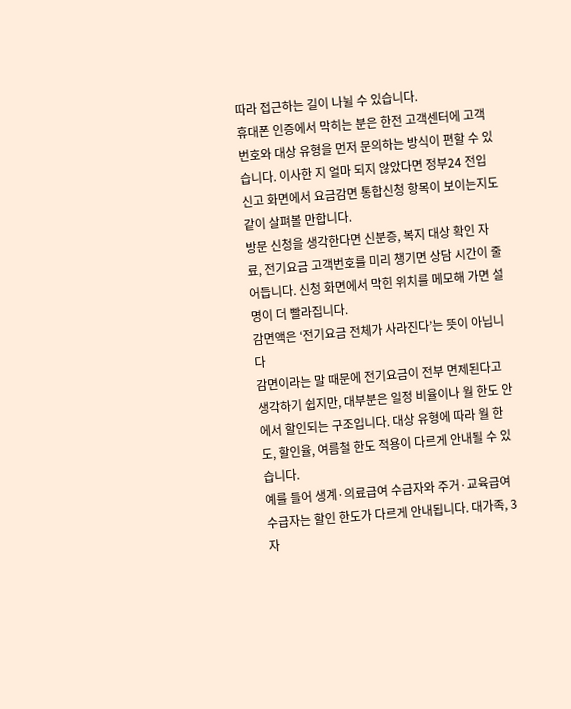따라 접근하는 길이 나뉠 수 있습니다.
휴대폰 인증에서 막히는 분은 한전 고객센터에 고객번호와 대상 유형을 먼저 문의하는 방식이 편할 수 있습니다. 이사한 지 얼마 되지 않았다면 정부24 전입신고 화면에서 요금감면 통합신청 항목이 보이는지도 같이 살펴볼 만합니다.
방문 신청을 생각한다면 신분증, 복지 대상 확인 자료, 전기요금 고객번호를 미리 챙기면 상담 시간이 줄어듭니다. 신청 화면에서 막힌 위치를 메모해 가면 설명이 더 빨라집니다.
감면액은 ‘전기요금 전체가 사라진다’는 뜻이 아닙니다
감면이라는 말 때문에 전기요금이 전부 면제된다고 생각하기 쉽지만, 대부분은 일정 비율이나 월 한도 안에서 할인되는 구조입니다. 대상 유형에 따라 월 한도, 할인율, 여름철 한도 적용이 다르게 안내될 수 있습니다.
예를 들어 생계·의료급여 수급자와 주거·교육급여 수급자는 할인 한도가 다르게 안내됩니다. 대가족, 3자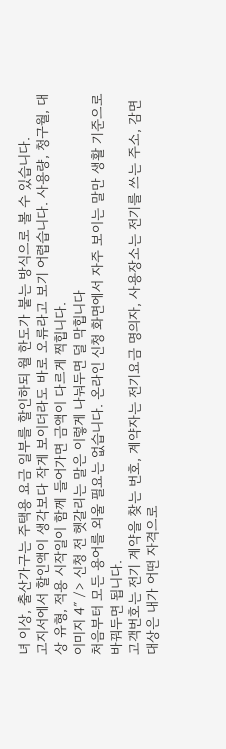녀 이상, 출산가구는 주택용 요금 일부를 할인하되 월 한도가 붙는 방식으로 볼 수 있습니다.
고지서에서 할인액이 생각보다 작게 보이더라도 바로 오류라고 보기 어렵습니다. 사용량, 청구월, 대상 유형, 적용 시작일이 함께 들어가면 금액이 다르게 찍힙니다.
이미지 4″ /> 신청 전 헷갈리는 말은 이렇게 나눠두면 덜 막힙니다
처음부터 모든 용어를 외울 필요는 없습니다. 온라인 신청 화면에서 자주 보이는 말만 생활 기준으로 바꿔두면 됩니다.
고객번호는 전기 계약을 찾는 번호, 계약자는 전기요금 명의자, 사용장소는 전기를 쓰는 주소, 감면 대상은 내가 어떤 자격으로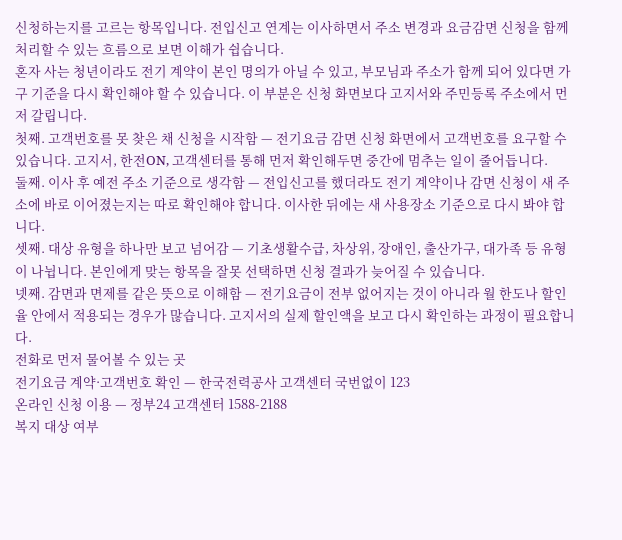신청하는지를 고르는 항목입니다. 전입신고 연계는 이사하면서 주소 변경과 요금감면 신청을 함께 처리할 수 있는 흐름으로 보면 이해가 쉽습니다.
혼자 사는 청년이라도 전기 계약이 본인 명의가 아닐 수 있고, 부모님과 주소가 함께 되어 있다면 가구 기준을 다시 확인해야 할 수 있습니다. 이 부분은 신청 화면보다 고지서와 주민등록 주소에서 먼저 갈립니다.
첫째. 고객번호를 못 찾은 채 신청을 시작함 — 전기요금 감면 신청 화면에서 고객번호를 요구할 수 있습니다. 고지서, 한전ON, 고객센터를 통해 먼저 확인해두면 중간에 멈추는 일이 줄어듭니다.
둘째. 이사 후 예전 주소 기준으로 생각함 — 전입신고를 했더라도 전기 계약이나 감면 신청이 새 주소에 바로 이어졌는지는 따로 확인해야 합니다. 이사한 뒤에는 새 사용장소 기준으로 다시 봐야 합니다.
셋째. 대상 유형을 하나만 보고 넘어감 — 기초생활수급, 차상위, 장애인, 출산가구, 대가족 등 유형이 나뉩니다. 본인에게 맞는 항목을 잘못 선택하면 신청 결과가 늦어질 수 있습니다.
넷째. 감면과 면제를 같은 뜻으로 이해함 — 전기요금이 전부 없어지는 것이 아니라 월 한도나 할인율 안에서 적용되는 경우가 많습니다. 고지서의 실제 할인액을 보고 다시 확인하는 과정이 필요합니다.
전화로 먼저 물어볼 수 있는 곳
전기요금 계약·고객번호 확인 — 한국전력공사 고객센터 국번없이 123
온라인 신청 이용 — 정부24 고객센터 1588-2188
복지 대상 여부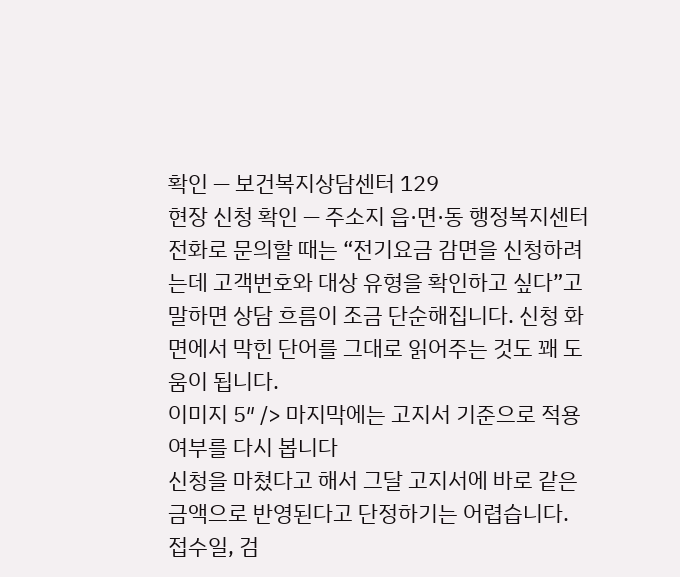확인 — 보건복지상담센터 129
현장 신청 확인 — 주소지 읍·면·동 행정복지센터
전화로 문의할 때는 “전기요금 감면을 신청하려는데 고객번호와 대상 유형을 확인하고 싶다”고 말하면 상담 흐름이 조금 단순해집니다. 신청 화면에서 막힌 단어를 그대로 읽어주는 것도 꽤 도움이 됩니다.
이미지 5″ /> 마지막에는 고지서 기준으로 적용 여부를 다시 봅니다
신청을 마쳤다고 해서 그달 고지서에 바로 같은 금액으로 반영된다고 단정하기는 어렵습니다. 접수일, 검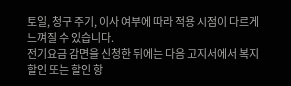토일, 청구 주기, 이사 여부에 따라 적용 시점이 다르게 느껴질 수 있습니다.
전기요금 감면을 신청한 뒤에는 다음 고지서에서 복지할인 또는 할인 항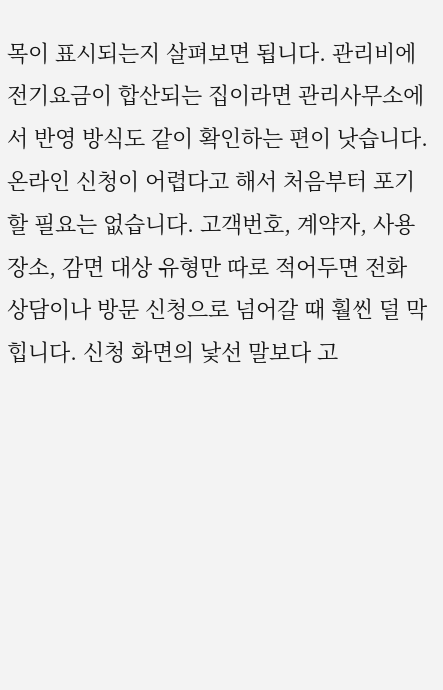목이 표시되는지 살펴보면 됩니다. 관리비에 전기요금이 합산되는 집이라면 관리사무소에서 반영 방식도 같이 확인하는 편이 낫습니다.
온라인 신청이 어렵다고 해서 처음부터 포기할 필요는 없습니다. 고객번호, 계약자, 사용장소, 감면 대상 유형만 따로 적어두면 전화 상담이나 방문 신청으로 넘어갈 때 훨씬 덜 막힙니다. 신청 화면의 낯선 말보다 고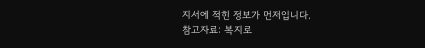지서에 적힌 정보가 먼저입니다.
참고자료: 복지로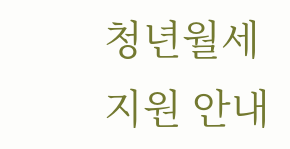청년월세지원 안내